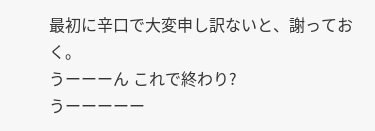最初に辛口で大変申し訳ないと、謝っておく。
うーーーん これで終わり?
うーーーーー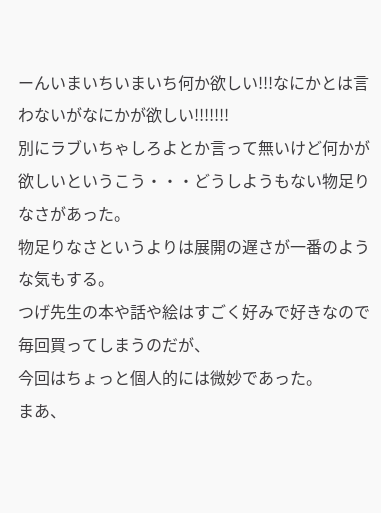ーんいまいちいまいち何か欲しい!!!なにかとは言わないがなにかが欲しい!!!!!!!
別にラブいちゃしろよとか言って無いけど何かが欲しいというこう・・・どうしようもない物足りなさがあった。
物足りなさというよりは展開の遅さが一番のような気もする。
つげ先生の本や話や絵はすごく好みで好きなので毎回買ってしまうのだが、
今回はちょっと個人的には微妙であった。
まあ、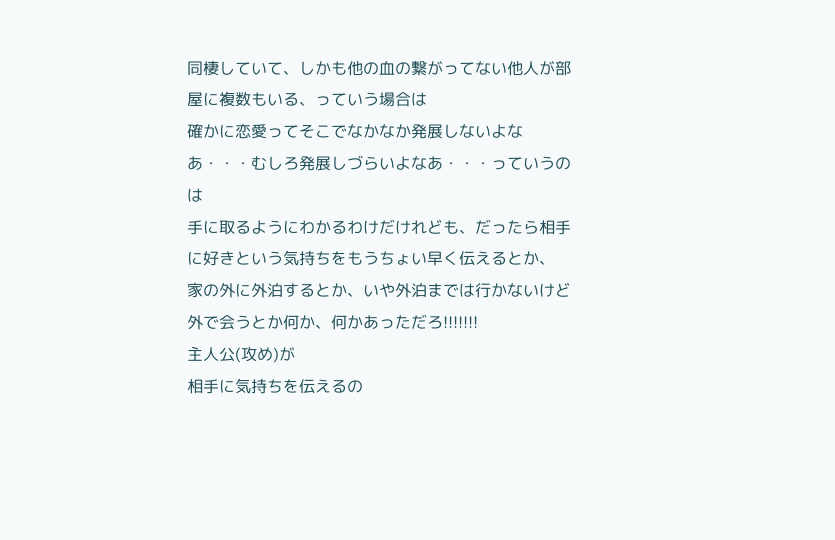同棲していて、しかも他の血の繋がってない他人が部屋に複数もいる、っていう場合は
確かに恋愛ってそこでなかなか発展しないよなあ・・・むしろ発展しづらいよなあ・・・っていうのは
手に取るようにわかるわけだけれども、だったら相手に好きという気持ちをもうちょい早く伝えるとか、
家の外に外泊するとか、いや外泊までは行かないけど外で会うとか何か、何かあっただろ!!!!!!!
主人公(攻め)が
相手に気持ちを伝えるの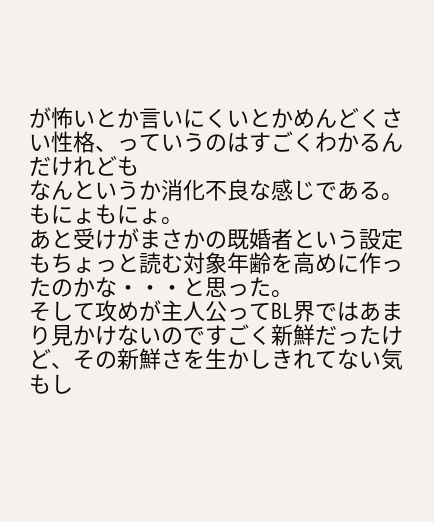が怖いとか言いにくいとかめんどくさい性格、っていうのはすごくわかるんだけれども
なんというか消化不良な感じである。もにょもにょ。
あと受けがまさかの既婚者という設定もちょっと読む対象年齢を高めに作ったのかな・・・と思った。
そして攻めが主人公ってBL界ではあまり見かけないのですごく新鮮だったけど、その新鮮さを生かしきれてない気もし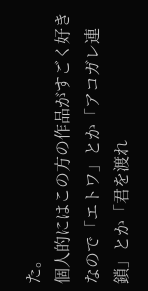た。
個人的にはこの方の作品がすごく好きなので「エトワ」とか「アコガレ連鎖」とか「君を渡れ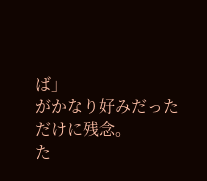ば」
がかなり好みだっただけに残念。
た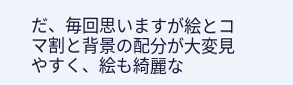だ、毎回思いますが絵とコマ割と背景の配分が大変見やすく、絵も綺麗な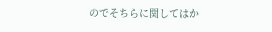のでそちらに関してはか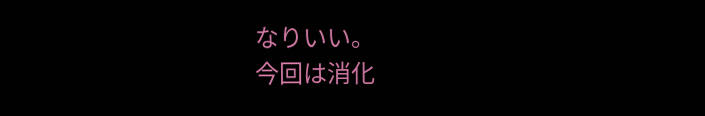なりいい。
今回は消化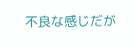不良な感じだが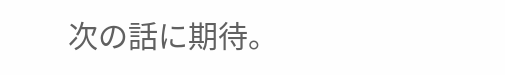次の話に期待。